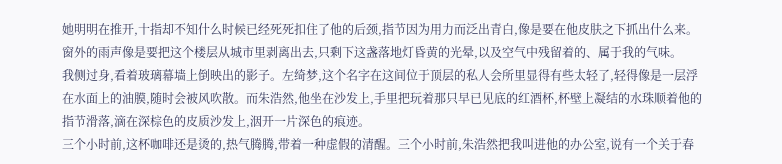她明明在推开,十指却不知什么时候已经死死扣住了他的后颈,指节因为用力而泛出青白,像是要在他皮肤之下抓出什么来。窗外的雨声像是要把这个楼层从城市里剥离出去,只剩下这盏落地灯昏黄的光晕,以及空气中残留着的、属于我的气味。
我侧过身,看着玻璃幕墙上倒映出的影子。左绮梦,这个名字在这间位于顶层的私人会所里显得有些太轻了,轻得像是一层浮在水面上的油膜,随时会被风吹散。而朱浩然,他坐在沙发上,手里把玩着那只早已见底的红酒杯,杯壁上凝结的水珠顺着他的指节滑落,滴在深棕色的皮质沙发上,洇开一片深色的痕迹。
三个小时前,这杯咖啡还是烫的,热气腾腾,带着一种虚假的清醒。三个小时前,朱浩然把我叫进他的办公室,说有一个关于春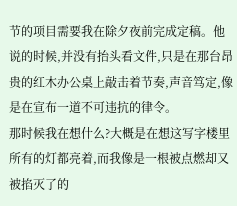节的项目需要我在除夕夜前完成定稿。他说的时候,并没有抬头看文件,只是在那台昂贵的红木办公桌上敲击着节奏,声音笃定,像是在宣布一道不可违抗的律令。
那时候我在想什么?大概是在想这写字楼里所有的灯都亮着,而我像是一根被点燃却又被掐灭了的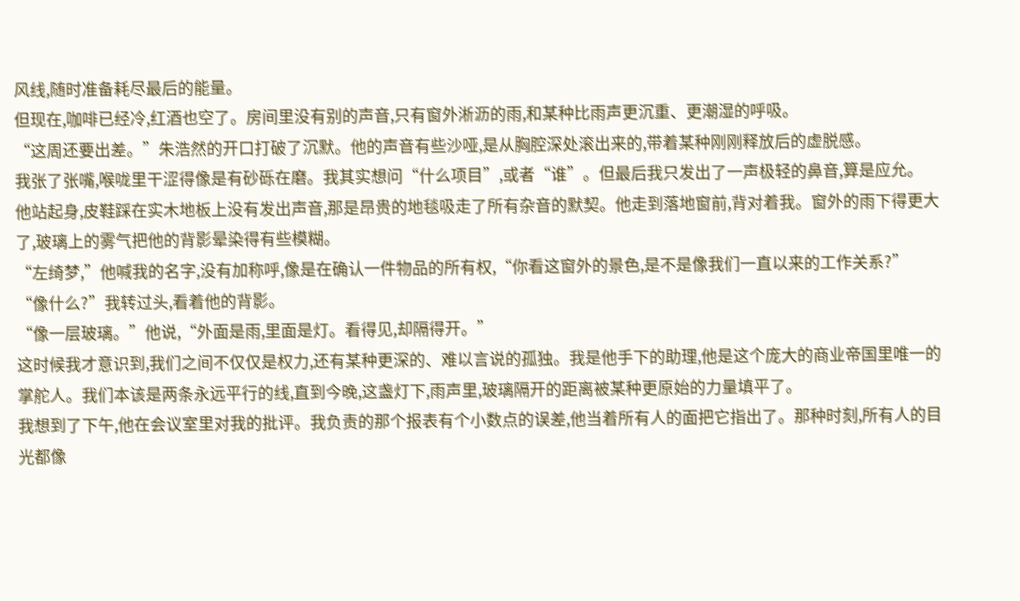风线,随时准备耗尽最后的能量。
但现在,咖啡已经冷,红酒也空了。房间里没有别的声音,只有窗外淅沥的雨,和某种比雨声更沉重、更潮湿的呼吸。
“这周还要出差。”朱浩然的开口打破了沉默。他的声音有些沙哑,是从胸腔深处滚出来的,带着某种刚刚释放后的虚脱感。
我张了张嘴,喉咙里干涩得像是有砂砾在磨。我其实想问“什么项目”,或者“谁”。但最后我只发出了一声极轻的鼻音,算是应允。
他站起身,皮鞋踩在实木地板上没有发出声音,那是昂贵的地毯吸走了所有杂音的默契。他走到落地窗前,背对着我。窗外的雨下得更大了,玻璃上的雾气把他的背影晕染得有些模糊。
“左绮梦,”他喊我的名字,没有加称呼,像是在确认一件物品的所有权,“你看这窗外的景色,是不是像我们一直以来的工作关系?”
“像什么?”我转过头,看着他的背影。
“像一层玻璃。”他说,“外面是雨,里面是灯。看得见,却隔得开。”
这时候我才意识到,我们之间不仅仅是权力,还有某种更深的、难以言说的孤独。我是他手下的助理,他是这个庞大的商业帝国里唯一的掌舵人。我们本该是两条永远平行的线,直到今晚,这盏灯下,雨声里,玻璃隔开的距离被某种更原始的力量填平了。
我想到了下午,他在会议室里对我的批评。我负责的那个报表有个小数点的误差,他当着所有人的面把它指出了。那种时刻,所有人的目光都像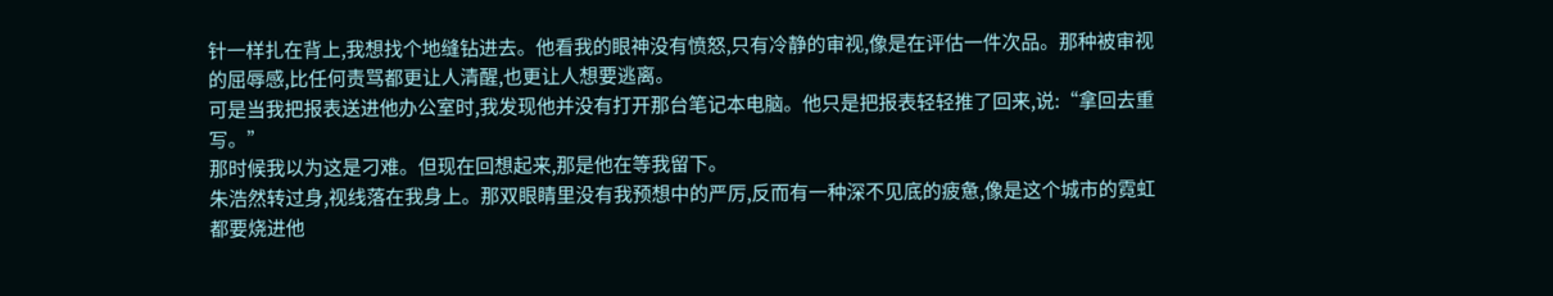针一样扎在背上,我想找个地缝钻进去。他看我的眼神没有愤怒,只有冷静的审视,像是在评估一件次品。那种被审视的屈辱感,比任何责骂都更让人清醒,也更让人想要逃离。
可是当我把报表送进他办公室时,我发现他并没有打开那台笔记本电脑。他只是把报表轻轻推了回来,说:“拿回去重写。”
那时候我以为这是刁难。但现在回想起来,那是他在等我留下。
朱浩然转过身,视线落在我身上。那双眼睛里没有我预想中的严厉,反而有一种深不见底的疲惫,像是这个城市的霓虹都要烧进他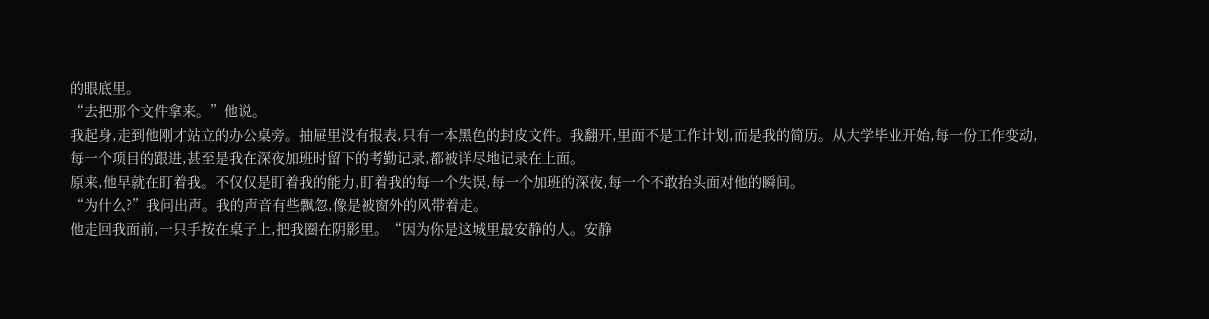的眼底里。
“去把那个文件拿来。”他说。
我起身,走到他刚才站立的办公桌旁。抽屉里没有报表,只有一本黑色的封皮文件。我翻开,里面不是工作计划,而是我的简历。从大学毕业开始,每一份工作变动,每一个项目的跟进,甚至是我在深夜加班时留下的考勤记录,都被详尽地记录在上面。
原来,他早就在盯着我。不仅仅是盯着我的能力,盯着我的每一个失误,每一个加班的深夜,每一个不敢抬头面对他的瞬间。
“为什么?”我问出声。我的声音有些飘忽,像是被窗外的风带着走。
他走回我面前,一只手按在桌子上,把我圈在阴影里。“因为你是这城里最安静的人。安静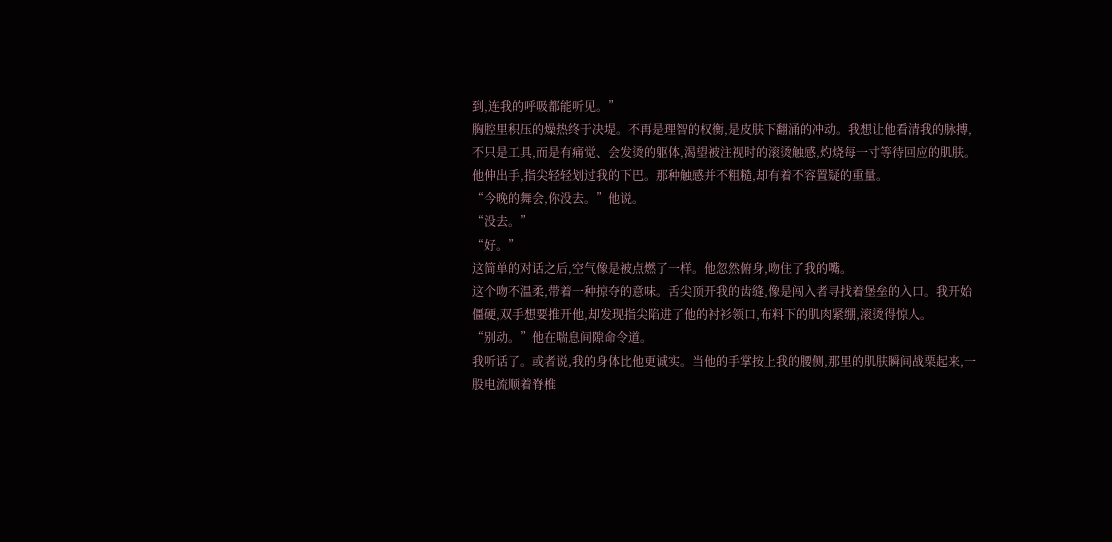到,连我的呼吸都能听见。”
胸腔里积压的燥热终于决堤。不再是理智的权衡,是皮肤下翻涌的冲动。我想让他看清我的脉搏,不只是工具,而是有痛觉、会发烫的躯体,渴望被注视时的滚烫触感,灼烧每一寸等待回应的肌肤。
他伸出手,指尖轻轻划过我的下巴。那种触感并不粗糙,却有着不容置疑的重量。
“今晚的舞会,你没去。”他说。
“没去。”
“好。”
这简单的对话之后,空气像是被点燃了一样。他忽然俯身,吻住了我的嘴。
这个吻不温柔,带着一种掠夺的意味。舌尖顶开我的齿缝,像是闯入者寻找着堡垒的入口。我开始僵硬,双手想要推开他,却发现指尖陷进了他的衬衫领口,布料下的肌肉紧绷,滚烫得惊人。
“别动。”他在喘息间隙命令道。
我听话了。或者说,我的身体比他更诚实。当他的手掌按上我的腰侧,那里的肌肤瞬间战栗起来,一股电流顺着脊椎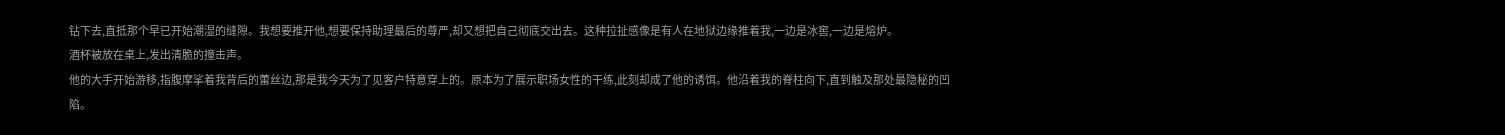钻下去,直抵那个早已开始潮湿的缝隙。我想要推开他,想要保持助理最后的尊严,却又想把自己彻底交出去。这种拉扯感像是有人在地狱边缘推着我,一边是冰窖,一边是熔炉。
酒杯被放在桌上,发出清脆的撞击声。
他的大手开始游移,指腹摩挲着我背后的蕾丝边,那是我今天为了见客户特意穿上的。原本为了展示职场女性的干练,此刻却成了他的诱饵。他沿着我的脊柱向下,直到触及那处最隐秘的凹陷。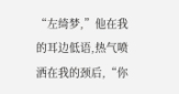“左绮梦,”他在我的耳边低语,热气喷洒在我的颈后,“你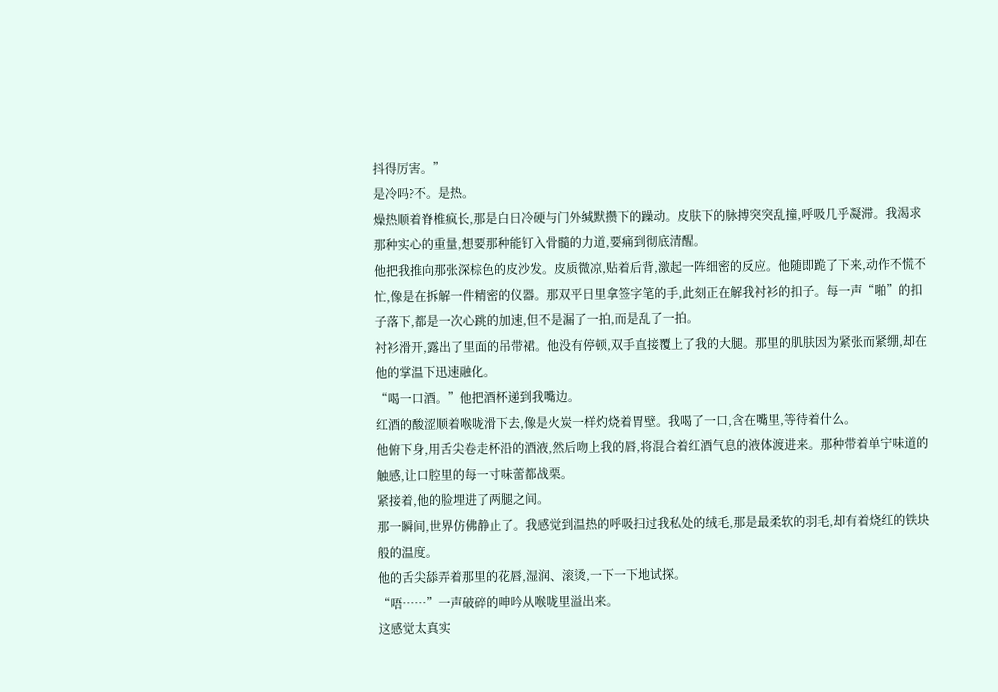抖得厉害。”
是冷吗?不。是热。
燥热顺着脊椎疯长,那是白日冷硬与门外缄默攒下的躁动。皮肤下的脉搏突突乱撞,呼吸几乎凝滞。我渴求那种实心的重量,想要那种能钉入骨髓的力道,要痛到彻底清醒。
他把我推向那张深棕色的皮沙发。皮质微凉,贴着后背,激起一阵细密的反应。他随即跪了下来,动作不慌不忙,像是在拆解一件精密的仪器。那双平日里拿签字笔的手,此刻正在解我衬衫的扣子。每一声“啪”的扣子落下,都是一次心跳的加速,但不是漏了一拍,而是乱了一拍。
衬衫滑开,露出了里面的吊带裙。他没有停顿,双手直接覆上了我的大腿。那里的肌肤因为紧张而紧绷,却在他的掌温下迅速融化。
“喝一口酒。”他把酒杯递到我嘴边。
红酒的酸涩顺着喉咙滑下去,像是火炭一样灼烧着胃壁。我喝了一口,含在嘴里,等待着什么。
他俯下身,用舌尖卷走杯沿的酒液,然后吻上我的唇,将混合着红酒气息的液体渡进来。那种带着单宁味道的触感,让口腔里的每一寸味蕾都战栗。
紧接着,他的脸埋进了两腿之间。
那一瞬间,世界仿佛静止了。我感觉到温热的呼吸扫过我私处的绒毛,那是最柔软的羽毛,却有着烧红的铁块般的温度。
他的舌尖舔弄着那里的花唇,湿润、滚烫,一下一下地试探。
“唔……”一声破碎的呻吟从喉咙里溢出来。
这感觉太真实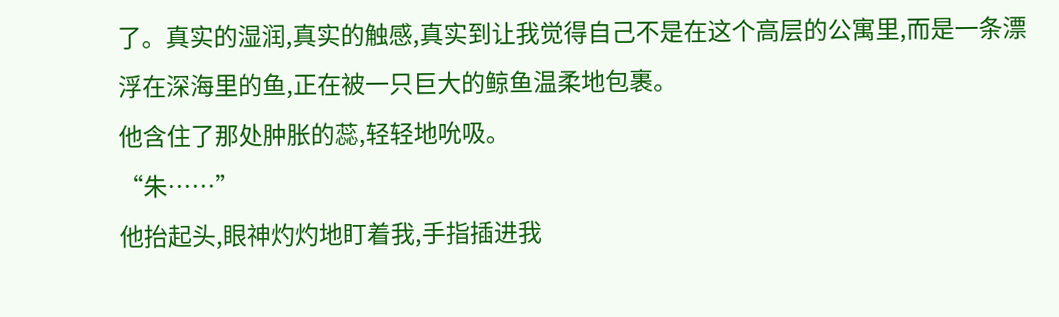了。真实的湿润,真实的触感,真实到让我觉得自己不是在这个高层的公寓里,而是一条漂浮在深海里的鱼,正在被一只巨大的鲸鱼温柔地包裹。
他含住了那处肿胀的蕊,轻轻地吮吸。
“朱……”
他抬起头,眼神灼灼地盯着我,手指插进我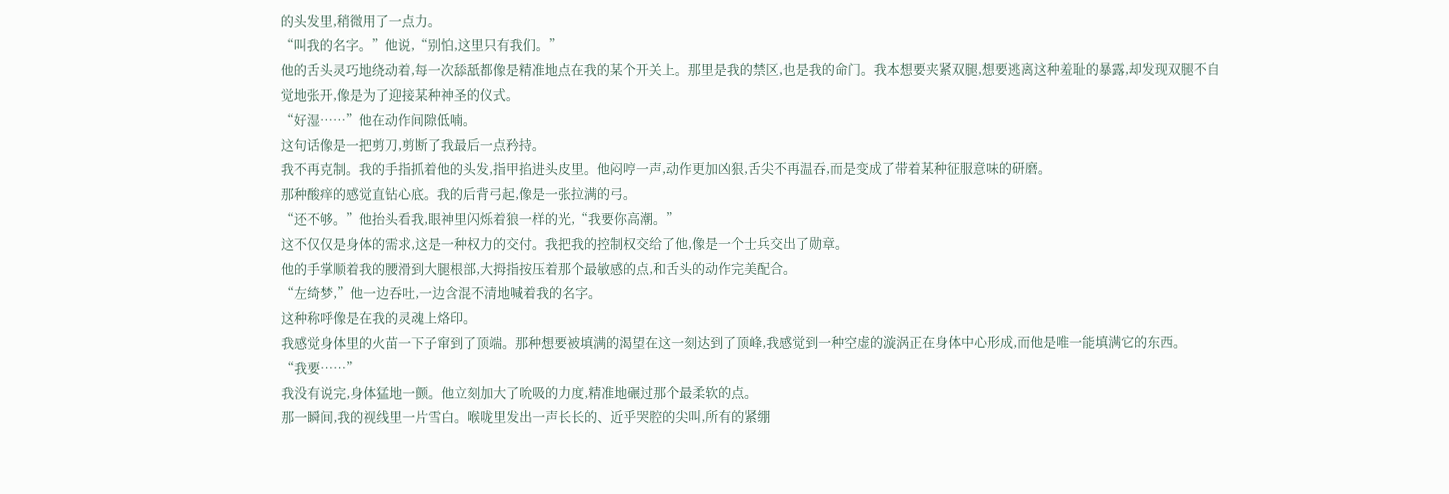的头发里,稍微用了一点力。
“叫我的名字。”他说,“别怕,这里只有我们。”
他的舌头灵巧地绕动着,每一次舔舐都像是精准地点在我的某个开关上。那里是我的禁区,也是我的命门。我本想要夹紧双腿,想要逃离这种羞耻的暴露,却发现双腿不自觉地张开,像是为了迎接某种神圣的仪式。
“好湿……”他在动作间隙低喃。
这句话像是一把剪刀,剪断了我最后一点矜持。
我不再克制。我的手指抓着他的头发,指甲掐进头皮里。他闷哼一声,动作更加凶狠,舌尖不再温吞,而是变成了带着某种征服意味的研磨。
那种酸痒的感觉直钻心底。我的后背弓起,像是一张拉满的弓。
“还不够。”他抬头看我,眼神里闪烁着狼一样的光,“我要你高潮。”
这不仅仅是身体的需求,这是一种权力的交付。我把我的控制权交给了他,像是一个士兵交出了勋章。
他的手掌顺着我的腰滑到大腿根部,大拇指按压着那个最敏感的点,和舌头的动作完美配合。
“左绮梦,”他一边吞吐,一边含混不清地喊着我的名字。
这种称呼像是在我的灵魂上烙印。
我感觉身体里的火苗一下子窜到了顶端。那种想要被填满的渴望在这一刻达到了顶峰,我感觉到一种空虚的漩涡正在身体中心形成,而他是唯一能填满它的东西。
“我要……”
我没有说完,身体猛地一颤。他立刻加大了吮吸的力度,精准地碾过那个最柔软的点。
那一瞬间,我的视线里一片雪白。喉咙里发出一声长长的、近乎哭腔的尖叫,所有的紧绷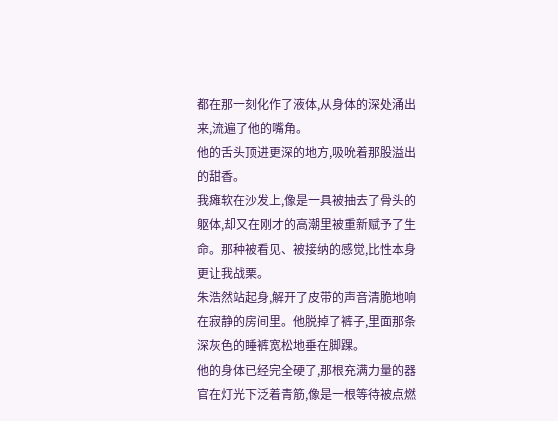都在那一刻化作了液体,从身体的深处涌出来,流遍了他的嘴角。
他的舌头顶进更深的地方,吸吮着那股溢出的甜香。
我瘫软在沙发上,像是一具被抽去了骨头的躯体,却又在刚才的高潮里被重新赋予了生命。那种被看见、被接纳的感觉,比性本身更让我战栗。
朱浩然站起身,解开了皮带的声音清脆地响在寂静的房间里。他脱掉了裤子,里面那条深灰色的睡裤宽松地垂在脚踝。
他的身体已经完全硬了,那根充满力量的器官在灯光下泛着青筋,像是一根等待被点燃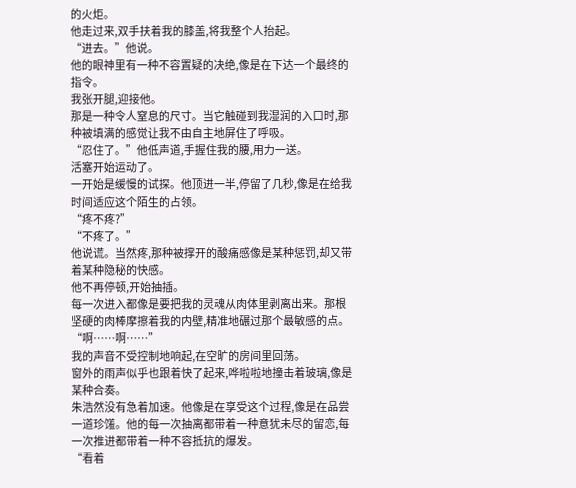的火炬。
他走过来,双手扶着我的膝盖,将我整个人抬起。
“进去。”他说。
他的眼神里有一种不容置疑的决绝,像是在下达一个最终的指令。
我张开腿,迎接他。
那是一种令人窒息的尺寸。当它触碰到我湿润的入口时,那种被填满的感觉让我不由自主地屏住了呼吸。
“忍住了。”他低声道,手握住我的腰,用力一送。
活塞开始运动了。
一开始是缓慢的试探。他顶进一半,停留了几秒,像是在给我时间适应这个陌生的占领。
“疼不疼?”
“不疼了。”
他说谎。当然疼,那种被撑开的酸痛感像是某种惩罚,却又带着某种隐秘的快感。
他不再停顿,开始抽插。
每一次进入都像是要把我的灵魂从肉体里剥离出来。那根坚硬的肉棒摩擦着我的内壁,精准地碾过那个最敏感的点。
“啊……啊……”
我的声音不受控制地响起,在空旷的房间里回荡。
窗外的雨声似乎也跟着快了起来,哗啦啦地撞击着玻璃,像是某种合奏。
朱浩然没有急着加速。他像是在享受这个过程,像是在品尝一道珍馐。他的每一次抽离都带着一种意犹未尽的留恋,每一次推进都带着一种不容抵抗的爆发。
“看着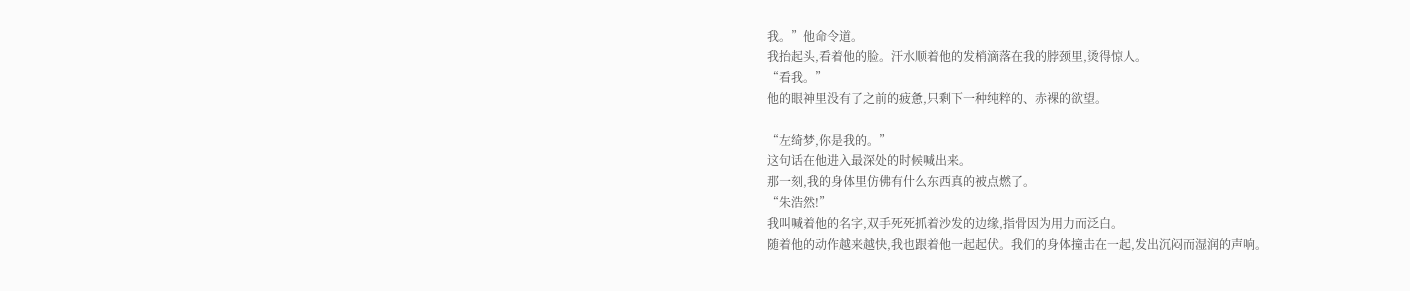我。”他命令道。
我抬起头,看着他的脸。汗水顺着他的发梢滴落在我的脖颈里,烫得惊人。
“看我。”
他的眼神里没有了之前的疲惫,只剩下一种纯粹的、赤裸的欲望。

“左绮梦,你是我的。”
这句话在他进入最深处的时候喊出来。
那一刻,我的身体里仿佛有什么东西真的被点燃了。
“朱浩然!”
我叫喊着他的名字,双手死死抓着沙发的边缘,指骨因为用力而泛白。
随着他的动作越来越快,我也跟着他一起起伏。我们的身体撞击在一起,发出沉闷而湿润的声响。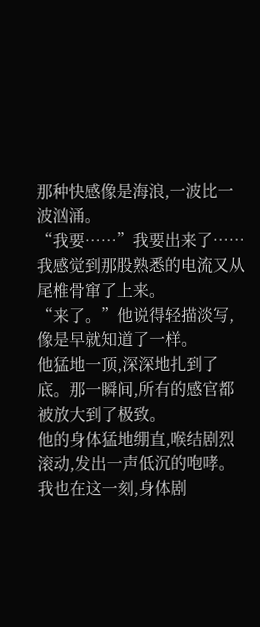那种快感像是海浪,一波比一波汹涌。
“我要……”我要出来了……
我感觉到那股熟悉的电流又从尾椎骨窜了上来。
“来了。”他说得轻描淡写,像是早就知道了一样。
他猛地一顶,深深地扎到了底。那一瞬间,所有的感官都被放大到了极致。
他的身体猛地绷直,喉结剧烈滚动,发出一声低沉的咆哮。
我也在这一刻,身体剧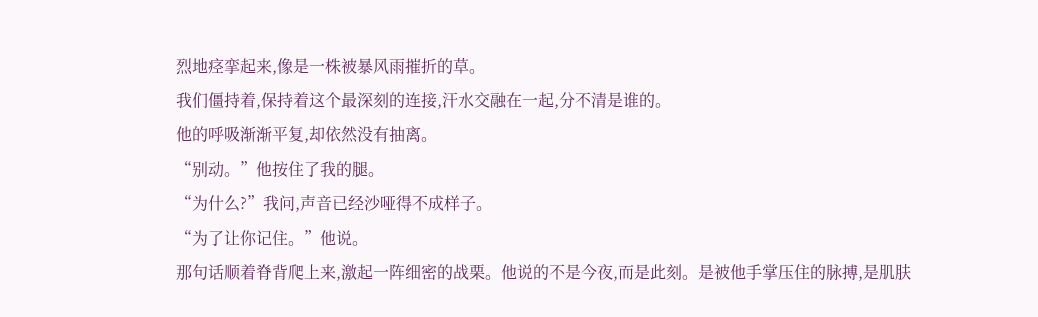烈地痉挛起来,像是一株被暴风雨摧折的草。
我们僵持着,保持着这个最深刻的连接,汗水交融在一起,分不清是谁的。
他的呼吸渐渐平复,却依然没有抽离。
“别动。”他按住了我的腿。
“为什么?”我问,声音已经沙哑得不成样子。
“为了让你记住。”他说。
那句话顺着脊背爬上来,激起一阵细密的战栗。他说的不是今夜,而是此刻。是被他手掌压住的脉搏,是肌肤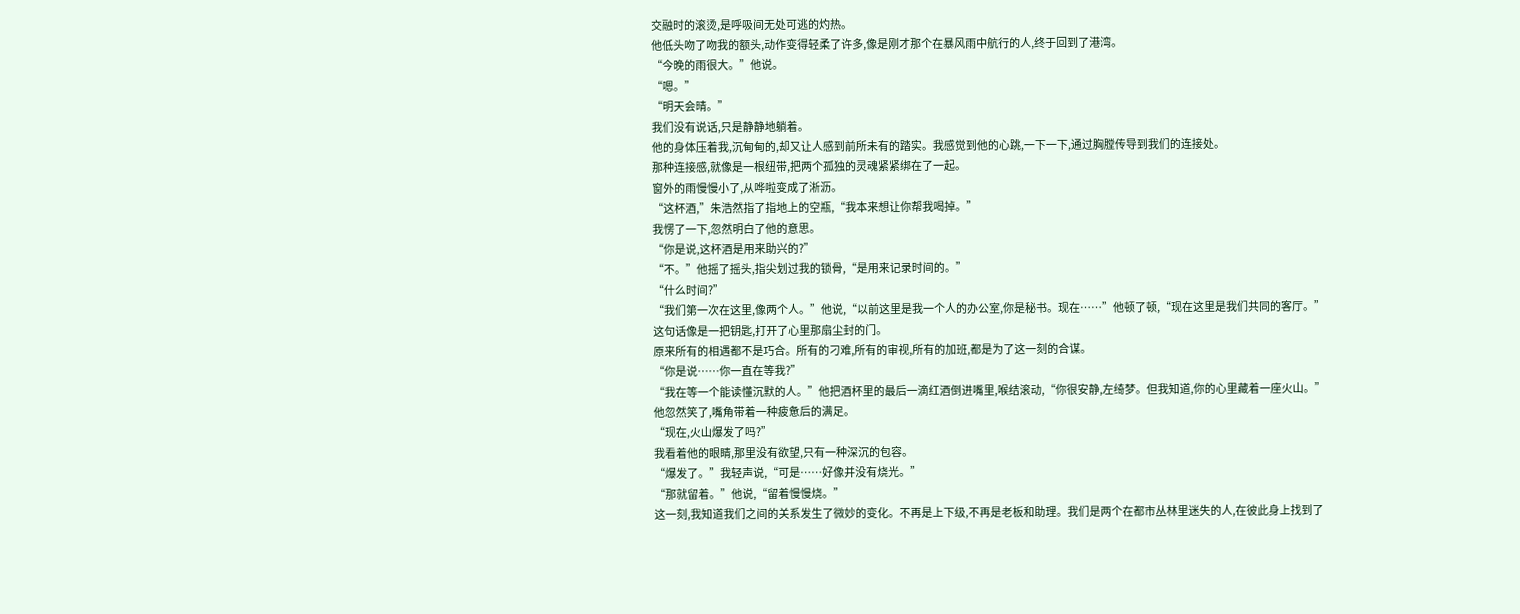交融时的滚烫,是呼吸间无处可逃的灼热。
他低头吻了吻我的额头,动作变得轻柔了许多,像是刚才那个在暴风雨中航行的人,终于回到了港湾。
“今晚的雨很大。”他说。
“嗯。”
“明天会晴。”
我们没有说话,只是静静地躺着。
他的身体压着我,沉甸甸的,却又让人感到前所未有的踏实。我感觉到他的心跳,一下一下,通过胸膛传导到我们的连接处。
那种连接感,就像是一根纽带,把两个孤独的灵魂紧紧绑在了一起。
窗外的雨慢慢小了,从哗啦变成了淅沥。
“这杯酒,”朱浩然指了指地上的空瓶,“我本来想让你帮我喝掉。”
我愣了一下,忽然明白了他的意思。
“你是说,这杯酒是用来助兴的?”
“不。”他摇了摇头,指尖划过我的锁骨,“是用来记录时间的。”
“什么时间?”
“我们第一次在这里,像两个人。”他说,“以前这里是我一个人的办公室,你是秘书。现在……”他顿了顿,“现在这里是我们共同的客厅。”
这句话像是一把钥匙,打开了心里那扇尘封的门。
原来所有的相遇都不是巧合。所有的刁难,所有的审视,所有的加班,都是为了这一刻的合谋。
“你是说……你一直在等我?”
“我在等一个能读懂沉默的人。”他把酒杯里的最后一滴红酒倒进嘴里,喉结滚动,“你很安静,左绮梦。但我知道,你的心里藏着一座火山。”
他忽然笑了,嘴角带着一种疲惫后的满足。
“现在,火山爆发了吗?”
我看着他的眼睛,那里没有欲望,只有一种深沉的包容。
“爆发了。”我轻声说,“可是……好像并没有烧光。”
“那就留着。”他说,“留着慢慢烧。”
这一刻,我知道我们之间的关系发生了微妙的变化。不再是上下级,不再是老板和助理。我们是两个在都市丛林里迷失的人,在彼此身上找到了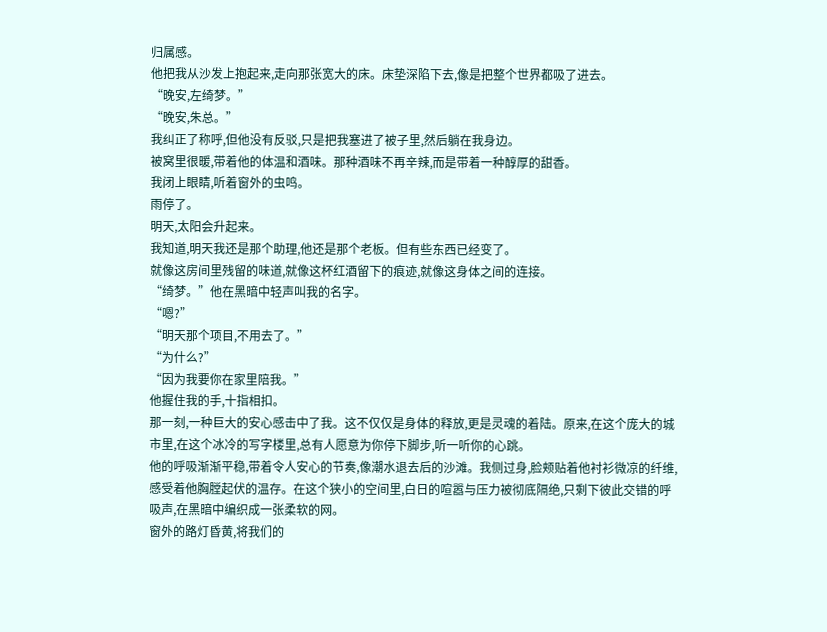归属感。
他把我从沙发上抱起来,走向那张宽大的床。床垫深陷下去,像是把整个世界都吸了进去。
“晚安,左绮梦。”
“晚安,朱总。”
我纠正了称呼,但他没有反驳,只是把我塞进了被子里,然后躺在我身边。
被窝里很暖,带着他的体温和酒味。那种酒味不再辛辣,而是带着一种醇厚的甜香。
我闭上眼睛,听着窗外的虫鸣。
雨停了。
明天,太阳会升起来。
我知道,明天我还是那个助理,他还是那个老板。但有些东西已经变了。
就像这房间里残留的味道,就像这杯红酒留下的痕迹,就像这身体之间的连接。
“绮梦。”他在黑暗中轻声叫我的名字。
“嗯?”
“明天那个项目,不用去了。”
“为什么?”
“因为我要你在家里陪我。”
他握住我的手,十指相扣。
那一刻,一种巨大的安心感击中了我。这不仅仅是身体的释放,更是灵魂的着陆。原来,在这个庞大的城市里,在这个冰冷的写字楼里,总有人愿意为你停下脚步,听一听你的心跳。
他的呼吸渐渐平稳,带着令人安心的节奏,像潮水退去后的沙滩。我侧过身,脸颊贴着他衬衫微凉的纤维,感受着他胸膛起伏的温存。在这个狭小的空间里,白日的喧嚣与压力被彻底隔绝,只剩下彼此交错的呼吸声,在黑暗中编织成一张柔软的网。
窗外的路灯昏黄,将我们的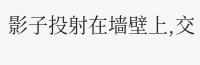影子投射在墙壁上,交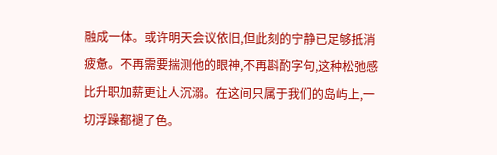融成一体。或许明天会议依旧,但此刻的宁静已足够抵消疲惫。不再需要揣测他的眼神,不再斟酌字句,这种松弛感比升职加薪更让人沉溺。在这间只属于我们的岛屿上,一切浮躁都褪了色。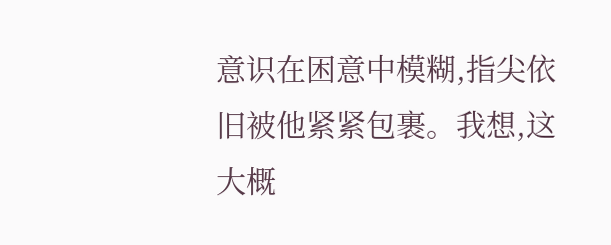意识在困意中模糊,指尖依旧被他紧紧包裹。我想,这大概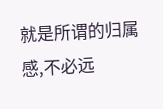就是所谓的归属感,不必远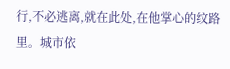行,不必逃离,就在此处,在他掌心的纹路里。城市依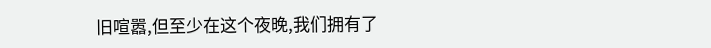旧喧嚣,但至少在这个夜晚,我们拥有了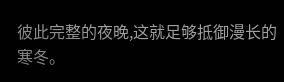彼此完整的夜晚,这就足够抵御漫长的寒冬。